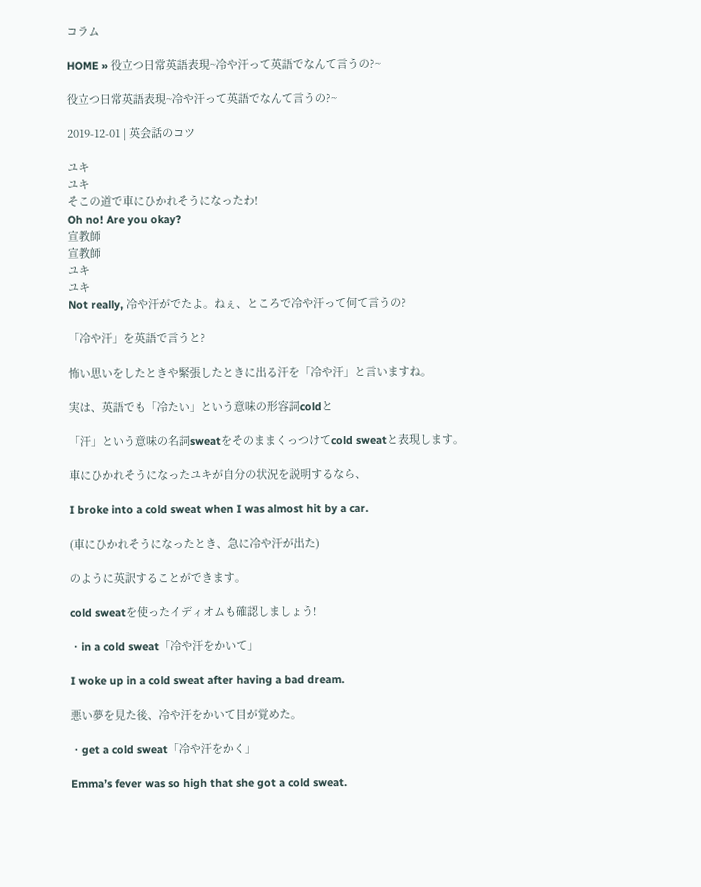コラム

HOME » 役立つ日常英語表現~冷や汗って英語でなんて言うの?~

役立つ日常英語表現~冷や汗って英語でなんて言うの?~

2019-12-01 | 英会話のコツ

ユキ
ユキ
そこの道で車にひかれそうになったわ!
Oh no! Are you okay?
宣教師
宣教師
ユキ
ユキ
Not really, 冷や汗がでたよ。ねぇ、ところで冷や汗って何て言うの?

「冷や汗」を英語で言うと?

怖い思いをしたときや緊張したときに出る汗を「冷や汗」と言いますね。

実は、英語でも「冷たい」という意味の形容詞coldと

「汗」という意味の名詞sweatをそのままくっつけてcold sweatと表現します。

車にひかれそうになったユキが自分の状況を説明するなら、

I broke into a cold sweat when I was almost hit by a car.

(車にひかれそうになったとき、急に冷や汗が出た)

のように英訳することができます。

cold sweatを使ったイディオムも確認しましょう!

・in a cold sweat「冷や汗をかいて」

I woke up in a cold sweat after having a bad dream.

悪い夢を見た後、冷や汗をかいて目が覚めた。

・get a cold sweat「冷や汗をかく」

Emma’s fever was so high that she got a cold sweat.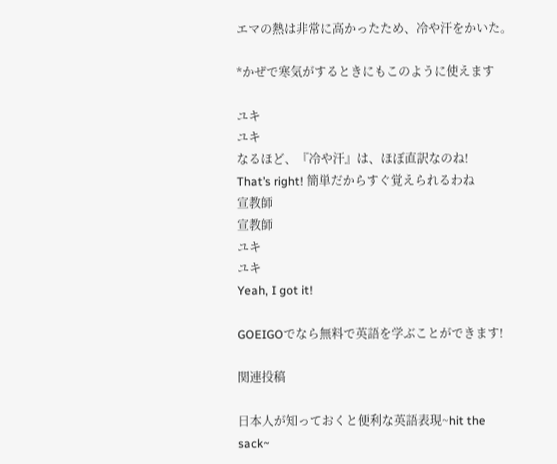エマの熱は非常に高かったため、冷や汗をかいた。

*かぜで寒気がするときにもこのように使えます

ユキ
ユキ
なるほど、『冷や汗』は、ほぼ直訳なのね!
That’s right! 簡単だからすぐ覚えられるわね
宣教師
宣教師
ユキ
ユキ
Yeah, I got it!

GOEIGOでなら無料で英語を学ぶことができます!

関連投稿

日本人が知っておくと便利な英語表現~hit the sack~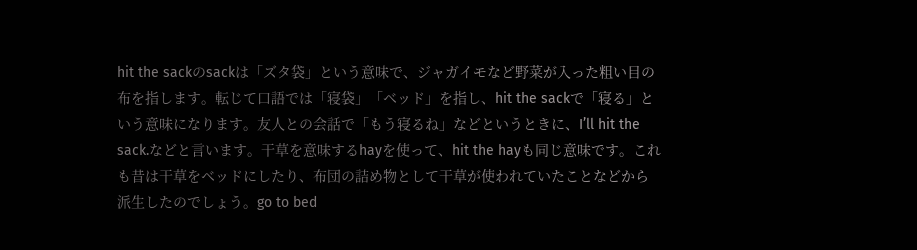hit the sackのsackは「ズタ袋」という意味で、ジャガイモなど野菜が入った粗い目の布を指します。転じて口語では「寝袋」「ベッド」を指し、hit the sackで「寝る」という意味になります。友人との会話で「もう寝るね」などというときに、I’ll hit the sack.などと言います。干草を意味するhayを使って、hit the hayも同じ意味です。これも昔は干草をベッドにしたり、布団の詰め物として干草が使われていたことなどから派生したのでしょう。go to bed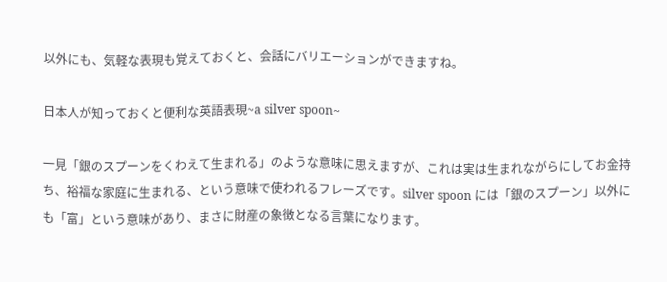以外にも、気軽な表現も覚えておくと、会話にバリエーションができますね。

日本人が知っておくと便利な英語表現~a silver spoon~

一見「銀のスプーンをくわえて生まれる」のような意味に思えますが、これは実は生まれながらにしてお金持ち、裕福な家庭に生まれる、という意味で使われるフレーズです。silver spoon には「銀のスプーン」以外にも「富」という意味があり、まさに財産の象徴となる言葉になります。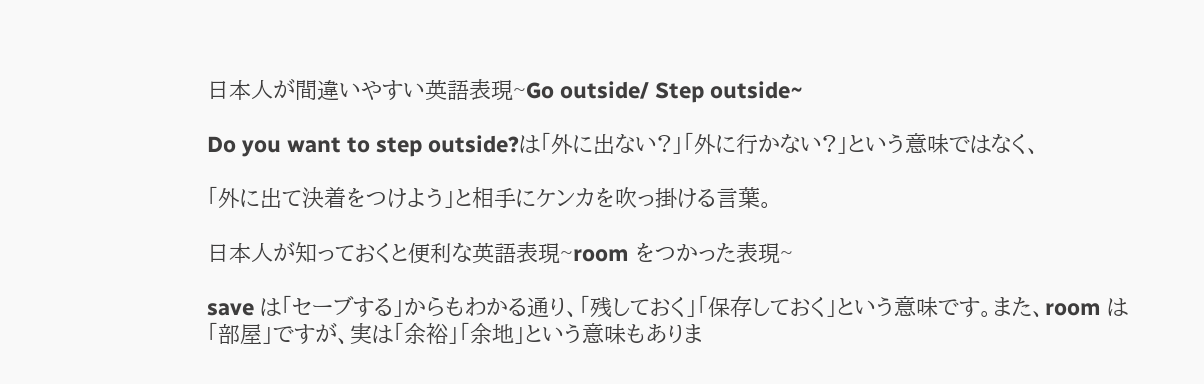日本人が間違いやすい英語表現~Go outside/ Step outside~

Do you want to step outside?は「外に出ない?」「外に行かない?」という意味ではなく、

「外に出て決着をつけよう」と相手にケンカを吹っ掛ける言葉。

日本人が知っておくと便利な英語表現~room をつかった表現~

save は「セーブする」からもわかる通り、「残しておく」「保存しておく」という意味です。また、room は「部屋」ですが、実は「余裕」「余地」という意味もありま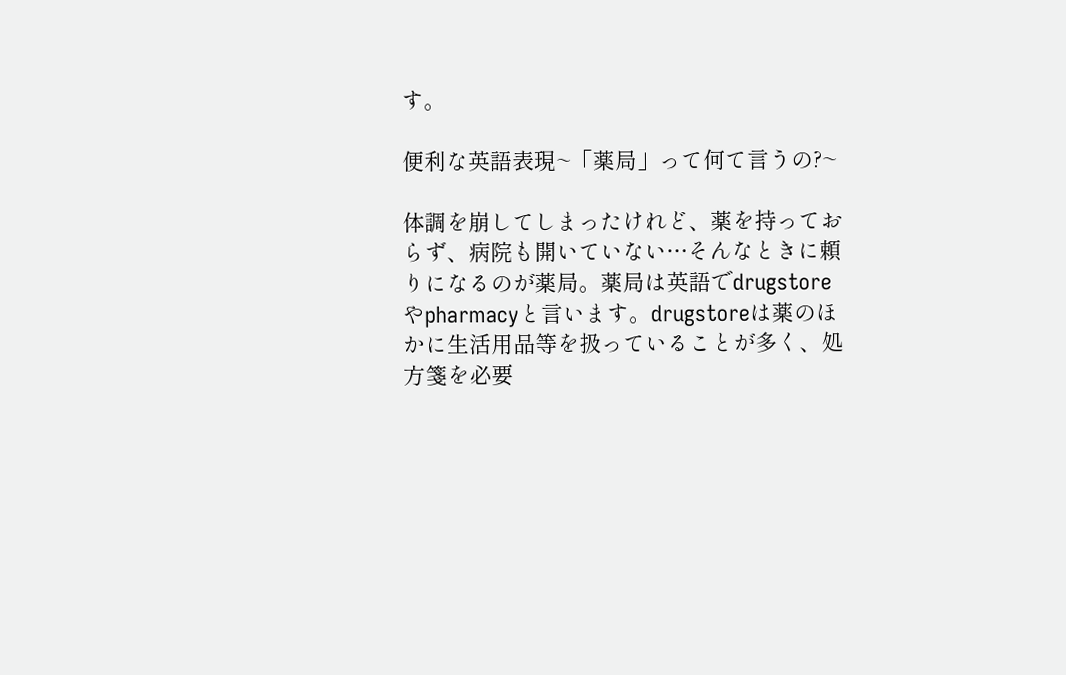す。

便利な英語表現~「薬局」って何て言うの?~

体調を崩してしまったけれど、薬を持っておらず、病院も開いていない…そんなときに頼りになるのが薬局。薬局は英語でdrugstoreやpharmacyと言います。drugstoreは薬のほかに生活用品等を扱っていることが多く、処方箋を必要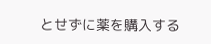とせずに薬を購入する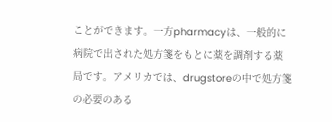ことができます。一方pharmacyは、一般的に病院で出された処方箋をもとに薬を調剤する薬局です。アメリカでは、drugstoreの中で処方箋の必要のある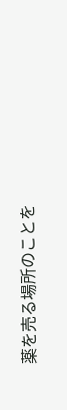薬を売る場所のことを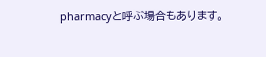pharmacyと呼ぶ場合もあります。